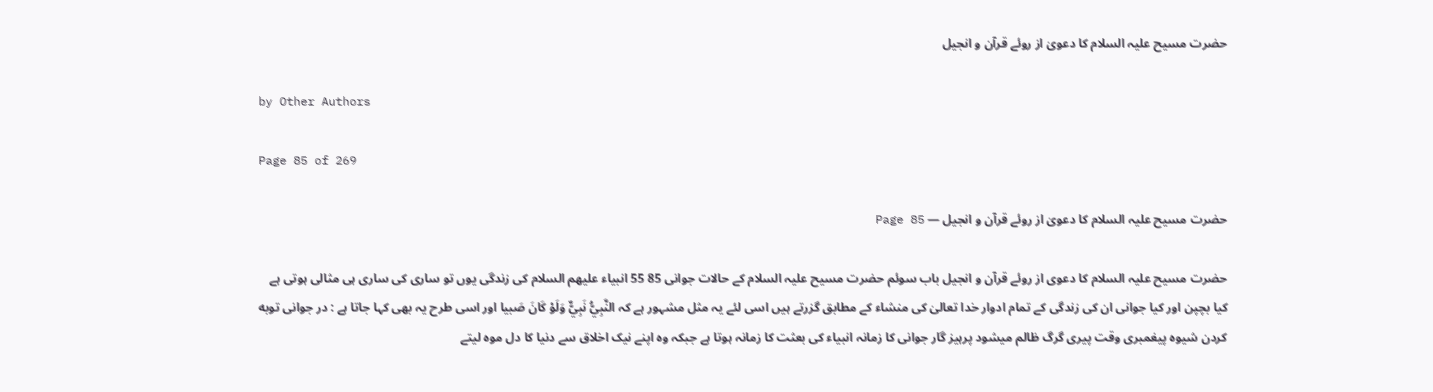حضرت مسیح علیہ السلام کا دعویٰ از روئے قرآن و انجیل

by Other Authors

Page 85 of 269

حضرت مسیح علیہ السلام کا دعویٰ از روئے قرآن و انجیل — Page 85

حضرت مسیح علیہ السلام کا دعوی از روئے قرآن و انجیل باب سوئم حضرت مسیح علیہ السلام کے حالات جوانی 85 55 انبیاء علیھم السلام کی زندگی یوں تو ساری کی ساری ہی مثالی ہوتی ہے کیا بچپن اور کیا جوانی ان کی زندگی کے تمام ادوار خدا تعالیٰ کی منشاء کے مطابق گزرتے ہیں اسی لئے یہ مثل مشہور ہے کہ النَّبِيُّ نَبِيٌّ وَلَوْ كَانَ صَبيا اور اسی طرح یہ بھی کہا جاتا ہے : در جوانی توبه کردن شیوه پیغمبری وقت پیری گرگ ظالم میشود پرہیز گار جوانی کا زمانہ انبیاء کی بعثت کا زمانہ ہوتا ہے جبکہ وہ اپنے نیک اخلاق سے دنیا کا دل موہ لیتے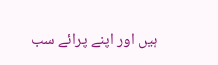ہیں اور اپنے پرائے سب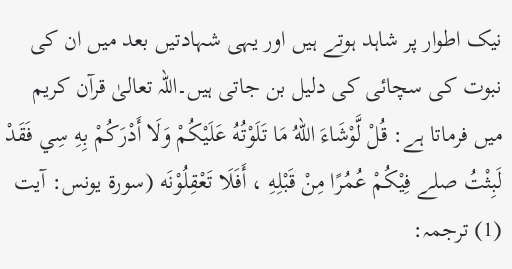نیک اطوار پر شاہد ہوتے ہیں اور یہی شہادتیں بعد میں ان کی نبوت کی سچائی کی دلیل بن جاتی ہیں۔اللہ تعالیٰ قرآن کریم میں فرماتا ہے: قُلْ لَّوْشَاءَ اللهُ مَا تَلَوْتُهُ عَلَيْكُمْ وَلَا أَدْرَكُمْ بِهِ سِي فَقَدْ لَبِثْتُ صلے فِيْكُمْ عُمُرًا مِنْ قَبْلِهِ ، أَفَلَا تَعْقِلُوْنَه (سورة يونس: آیت (1) ترجمہ: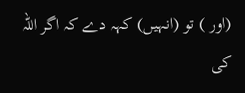(اور ) تو (انہیں) کہہ دے کہ اگر اللہ کی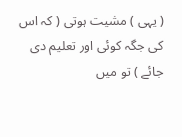( یہی ) مشیت ہوتی ( کہ اس کی جگہ کوئی اور تعلیم دی جائے ) تو میں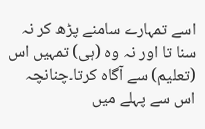اسے تمہارے سامنے پڑھ کر نہ سنا تا اور نہ وہ (ہی) تمہیں اس (تعلیم) سے آگاہ کرتا۔چنانچہ اس سے پہلے میں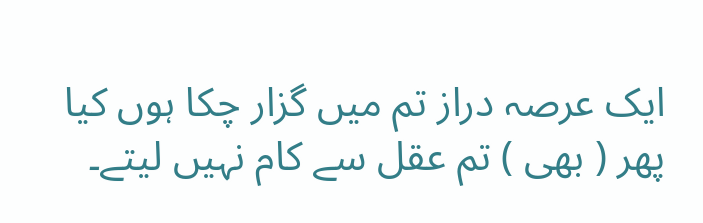ایک عرصہ دراز تم میں گزار چکا ہوں کیا پھر ( بھی ) تم عقل سے کام نہیں لیتے۔